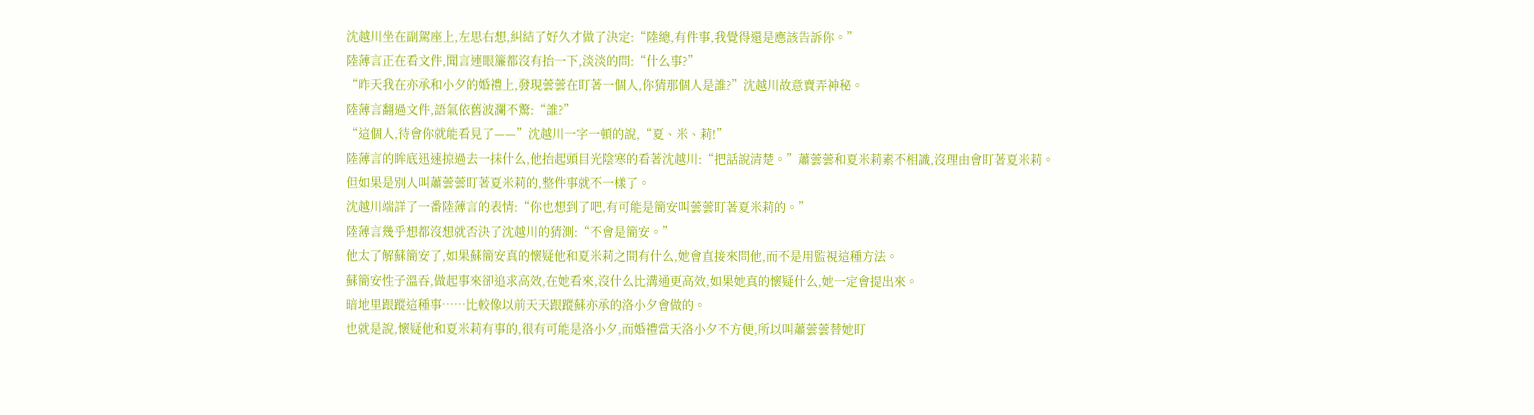沈越川坐在副駕座上,左思右想,糾結了好久才做了決定:“陸總,有件事,我覺得還是應該告訴你。”
陸薄言正在看文件,聞言連眼簾都沒有抬一下,淡淡的問:“什么事?”
“昨天我在亦承和小夕的婚禮上,發現蕓蕓在盯著一個人,你猜那個人是誰?”沈越川故意賣弄神秘。
陸薄言翻過文件,語氣依舊波瀾不驚:“誰?”
“這個人,待會你就能看見了——”沈越川一字一頓的說,“夏、米、莉!”
陸薄言的眸底迅速掠過去一抹什么,他抬起頭目光陰寒的看著沈越川:“把話說清楚。”蕭蕓蕓和夏米莉素不相識,沒理由會盯著夏米莉。
但如果是別人叫蕭蕓蕓盯著夏米莉的,整件事就不一樣了。
沈越川端詳了一番陸薄言的表情:“你也想到了吧,有可能是簡安叫蕓蕓盯著夏米莉的。”
陸薄言幾乎想都沒想就否決了沈越川的猜測:“不會是簡安。”
他太了解蘇簡安了,如果蘇簡安真的懷疑他和夏米莉之間有什么,她會直接來問他,而不是用監視這種方法。
蘇簡安性子溫吞,做起事來卻追求高效,在她看來,沒什么比溝通更高效,如果她真的懷疑什么,她一定會提出來。
暗地里跟蹤這種事……比較像以前天天跟蹤蘇亦承的洛小夕會做的。
也就是說,懷疑他和夏米莉有事的,很有可能是洛小夕,而婚禮當天洛小夕不方便,所以叫蕭蕓蕓替她盯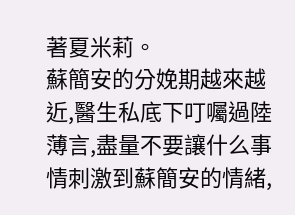著夏米莉。
蘇簡安的分娩期越來越近,醫生私底下叮囑過陸薄言,盡量不要讓什么事情刺激到蘇簡安的情緒,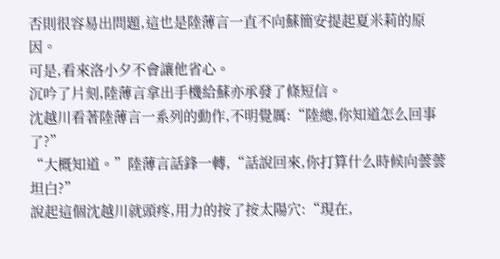否則很容易出問題,這也是陸薄言一直不向蘇簡安提起夏米莉的原因。
可是,看來洛小夕不會讓他省心。
沉吟了片刻,陸薄言拿出手機給蘇亦承發了條短信。
沈越川看著陸薄言一系列的動作,不明覺厲:“陸總,你知道怎么回事了?”
“大概知道。”陸薄言話鋒一轉,“話說回來,你打算什么時候向蕓蕓坦白?”
說起這個沈越川就頭疼,用力的按了按太陽穴:“現在,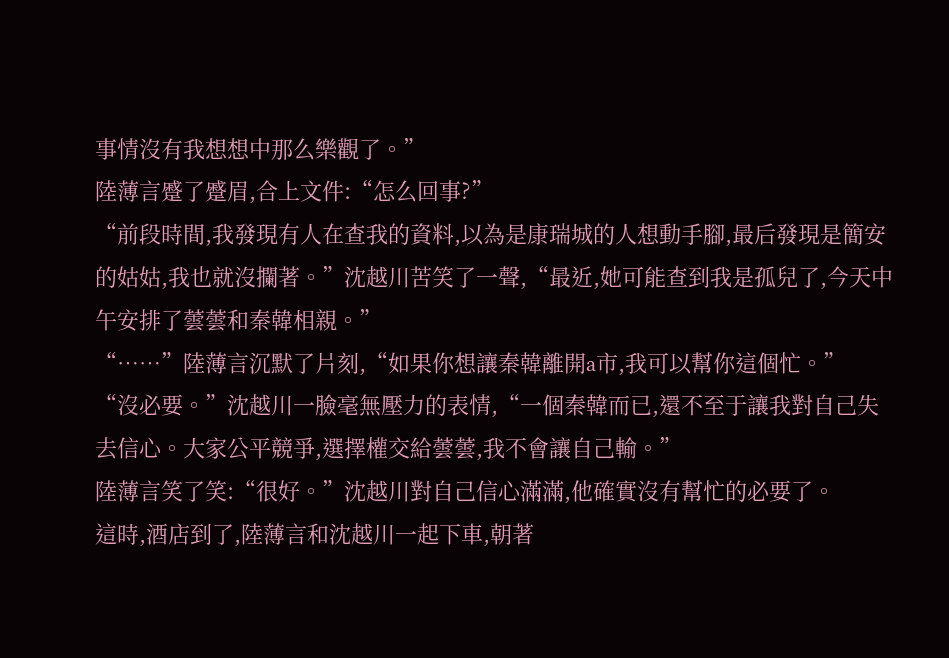事情沒有我想想中那么樂觀了。”
陸薄言蹙了蹙眉,合上文件:“怎么回事?”
“前段時間,我發現有人在查我的資料,以為是康瑞城的人想動手腳,最后發現是簡安的姑姑,我也就沒攔著。”沈越川苦笑了一聲,“最近,她可能查到我是孤兒了,今天中午安排了蕓蕓和秦韓相親。”
“……”陸薄言沉默了片刻,“如果你想讓秦韓離開a市,我可以幫你這個忙。”
“沒必要。”沈越川一臉毫無壓力的表情,“一個秦韓而已,還不至于讓我對自己失去信心。大家公平競爭,選擇權交給蕓蕓,我不會讓自己輸。”
陸薄言笑了笑:“很好。”沈越川對自己信心滿滿,他確實沒有幫忙的必要了。
這時,酒店到了,陸薄言和沈越川一起下車,朝著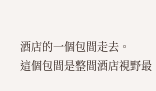酒店的一個包間走去。
這個包間是整間酒店視野最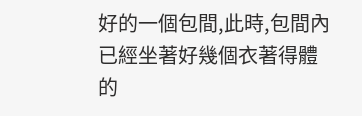好的一個包間,此時,包間內已經坐著好幾個衣著得體的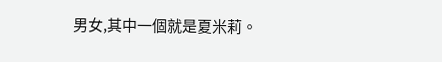男女,其中一個就是夏米莉。